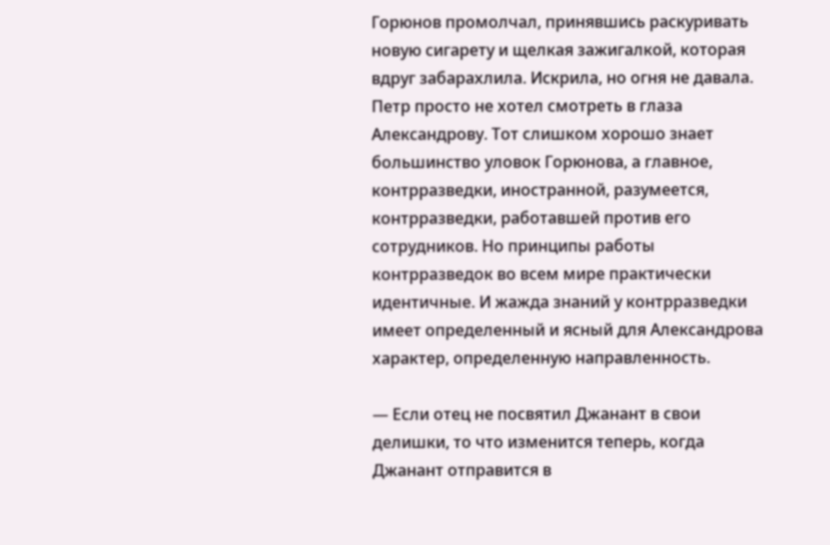Горюнов промолчал, принявшись раскуривать новую сигарету и щелкая зажигалкой, которая вдруг забарахлила. Искрила, но огня не давала. Петр просто не хотел смотреть в глаза Александрову. Тот слишком хорошо знает большинство уловок Горюнова, а главное, контрразведки, иностранной, разумеется, контрразведки, работавшей против его сотрудников. Но принципы работы контрразведок во всем мире практически идентичные. И жажда знаний у контрразведки имеет определенный и ясный для Александрова характер, определенную направленность.

— Если отец не посвятил Джанант в свои делишки, то что изменится теперь, когда Джанант отправится в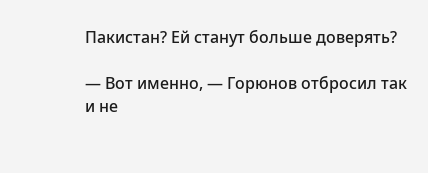Пакистан? Ей станут больше доверять?

— Вот именно, — Горюнов отбросил так и не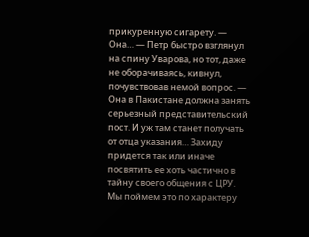прикуренную сигарету. — Она… — Петр быстро взглянул на спину Уварова, но тот, даже не оборачиваясь, кивнул, почувствовав немой вопрос. — Она в Пакистане должна занять серьезный представительский пост. И уж там станет получать от отца указания… Захиду придется так или иначе посвятить ее хоть частично в тайну своего общения с ЦРУ. Мы поймем это по характеру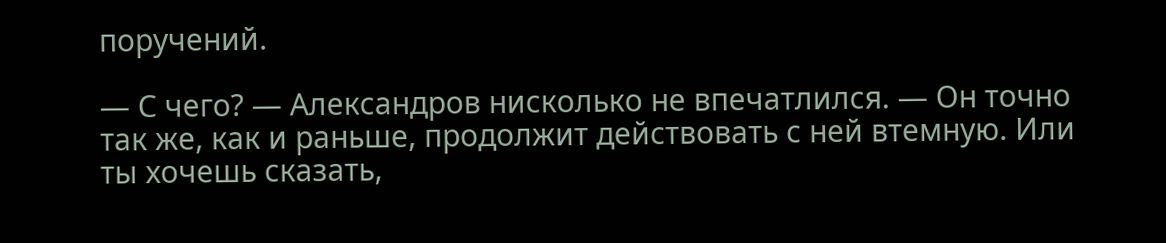поручений.

— С чего? — Александров нисколько не впечатлился. — Он точно так же, как и раньше, продолжит действовать с ней втемную. Или ты хочешь сказать,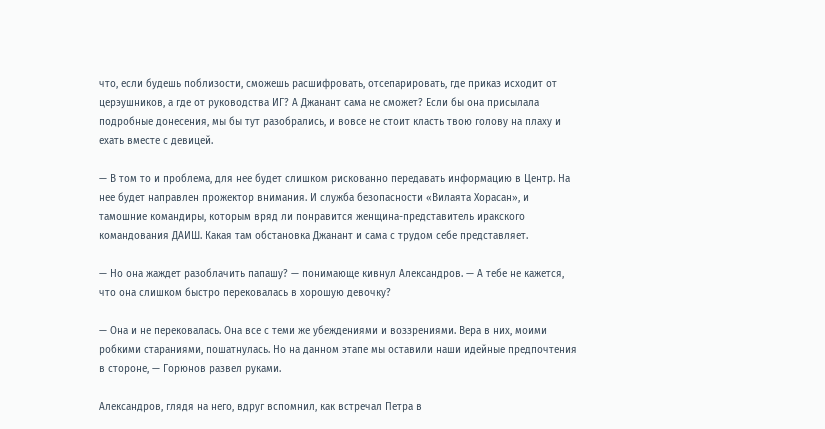что, если будешь поблизости, сможешь расшифровать, отсепарировать, где приказ исходит от церэушников, а где от руководства ИГ? А Джанант сама не сможет? Если бы она присылала подробные донесения, мы бы тут разобрались, и вовсе не стоит класть твою голову на плаху и ехать вместе с девицей.

— В том то и проблема, для нее будет слишком рискованно передавать информацию в Центр. На нее будет направлен прожектор внимания. И служба безопасности «Вилаята Хорасан», и тамошние командиры, которым вряд ли понравится женщина-представитель иракского командования ДАИШ. Какая там обстановка Джанант и сама с трудом себе представляет.

— Но она жаждет разоблачить папашу? — понимающе кивнул Александров. — А тебе не кажется, что она слишком быстро перековалась в хорошую девочку?

— Она и не перековалась. Она все с теми же убеждениями и воззрениями. Вера в них, моими робкими стараниями, пошатнулась. Но на данном этапе мы оставили наши идейные предпочтения в стороне, — Горюнов развел руками.

Александров, глядя на него, вдруг вспомнил, как встречал Петра в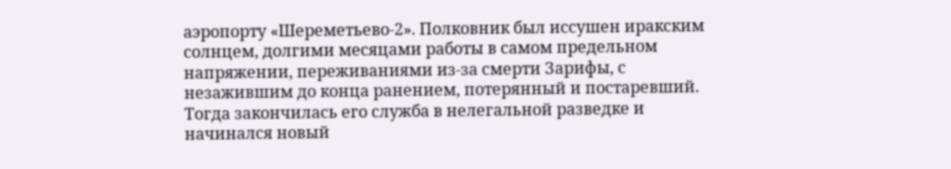аэропорту «Шереметьево-2». Полковник был иссушен иракским солнцем, долгими месяцами работы в самом предельном напряжении, переживаниями из-за смерти Зарифы, с незажившим до конца ранением, потерянный и постаревший. Тогда закончилась его служба в нелегальной разведке и начинался новый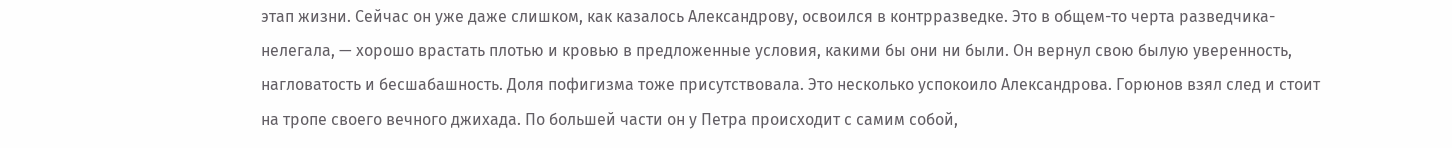этап жизни. Сейчас он уже даже слишком, как казалось Александрову, освоился в контрразведке. Это в общем-то черта разведчика-нелегала, — хорошо врастать плотью и кровью в предложенные условия, какими бы они ни были. Он вернул свою былую уверенность, нагловатость и бесшабашность. Доля пофигизма тоже присутствовала. Это несколько успокоило Александрова. Горюнов взял след и стоит на тропе своего вечного джихада. По большей части он у Петра происходит с самим собой,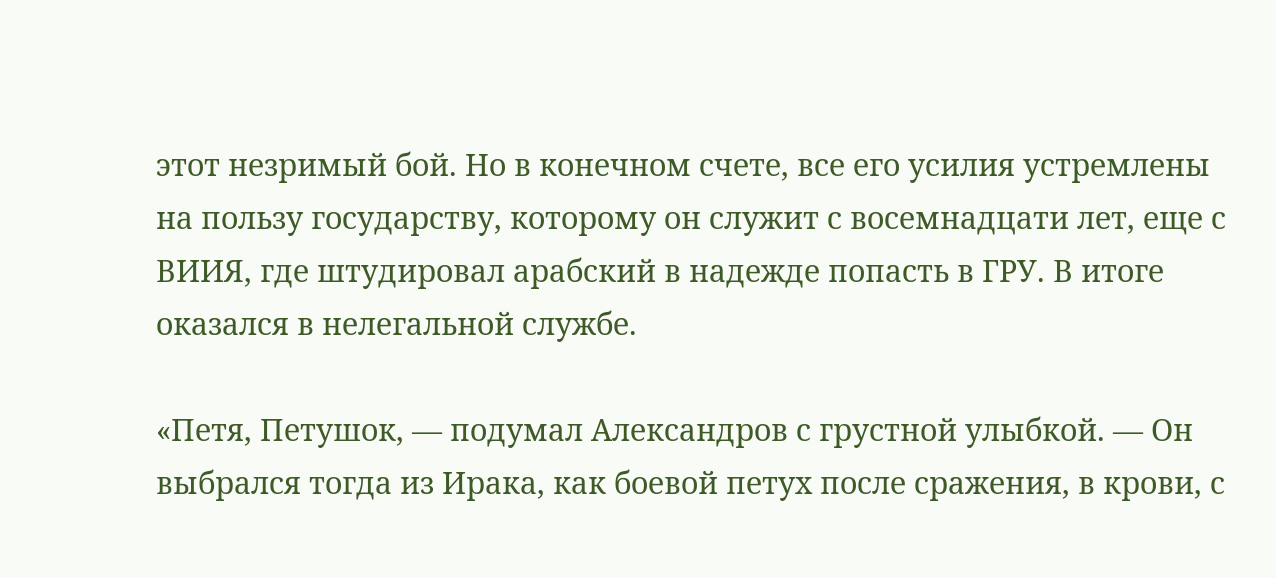этот незримый бой. Но в конечном счете, все его усилия устремлены на пользу государству, которому он служит с восемнадцати лет, еще с ВИИЯ, где штудировал арабский в надежде попасть в ГРУ. В итоге оказался в нелегальной службе.

«Петя, Петушок, — подумал Александров с грустной улыбкой. — Он выбрался тогда из Ирака, как боевой петух после сражения, в крови, с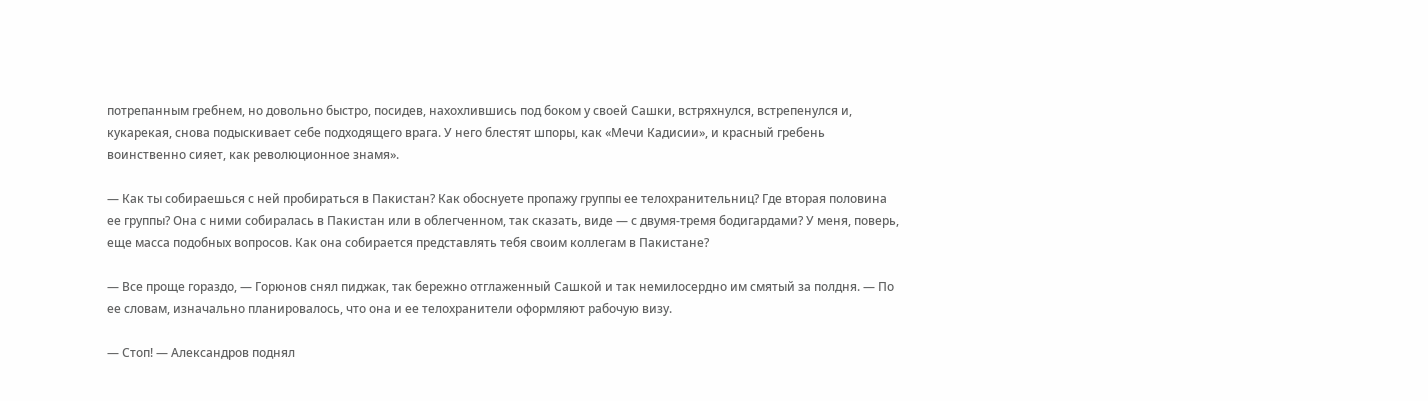потрепанным гребнем, но довольно быстро, посидев, нахохлившись под боком у своей Сашки, встряхнулся, встрепенулся и, кукарекая, снова подыскивает себе подходящего врага. У него блестят шпоры, как «Мечи Кадисии», и красный гребень воинственно сияет, как революционное знамя».

— Как ты собираешься с ней пробираться в Пакистан? Как обоснуете пропажу группы ее телохранительниц? Где вторая половина ее группы? Она с ними собиралась в Пакистан или в облегченном, так сказать, виде — с двумя-тремя бодигардами? У меня, поверь, еще масса подобных вопросов. Как она собирается представлять тебя своим коллегам в Пакистане?

— Все проще гораздо, — Горюнов снял пиджак, так бережно отглаженный Сашкой и так немилосердно им смятый за полдня. — По ее словам, изначально планировалось, что она и ее телохранители оформляют рабочую визу.

— Стоп! — Александров поднял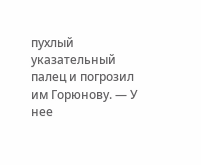пухлый указательный палец и погрозил им Горюнову. — У нее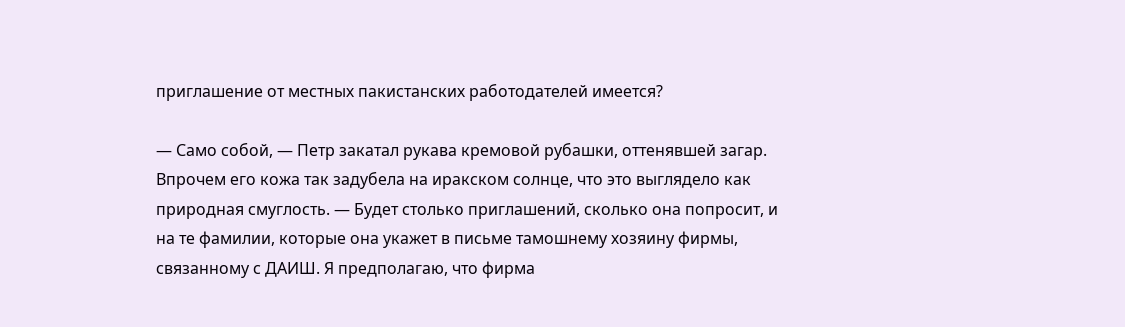приглашение от местных пакистанских работодателей имеется?

— Само собой, — Петр закатал рукава кремовой рубашки, оттенявшей загар. Впрочем его кожа так задубела на иракском солнце, что это выглядело как природная смуглость. — Будет столько приглашений, сколько она попросит, и на те фамилии, которые она укажет в письме тамошнему хозяину фирмы, связанному с ДАИШ. Я предполагаю, что фирма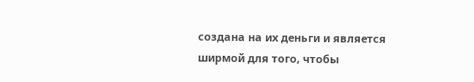создана на их деньги и является ширмой для того, чтобы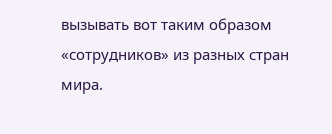вызывать вот таким образом «сотрудников» из разных стран мира.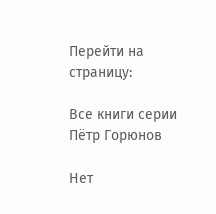Перейти на страницу:

Все книги серии Пётр Горюнов

Нет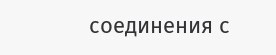соединения с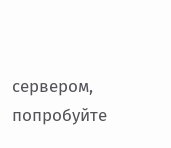сервером, попробуйте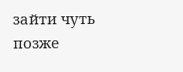зайти чуть позже